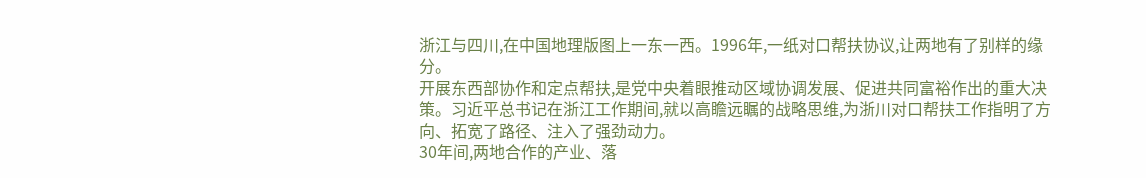浙江与四川,在中国地理版图上一东一西。1996年,一纸对口帮扶协议,让两地有了别样的缘分。
开展东西部协作和定点帮扶,是党中央着眼推动区域协调发展、促进共同富裕作出的重大决策。习近平总书记在浙江工作期间,就以高瞻远瞩的战略思维,为浙川对口帮扶工作指明了方向、拓宽了路径、注入了强劲动力。
30年间,两地合作的产业、落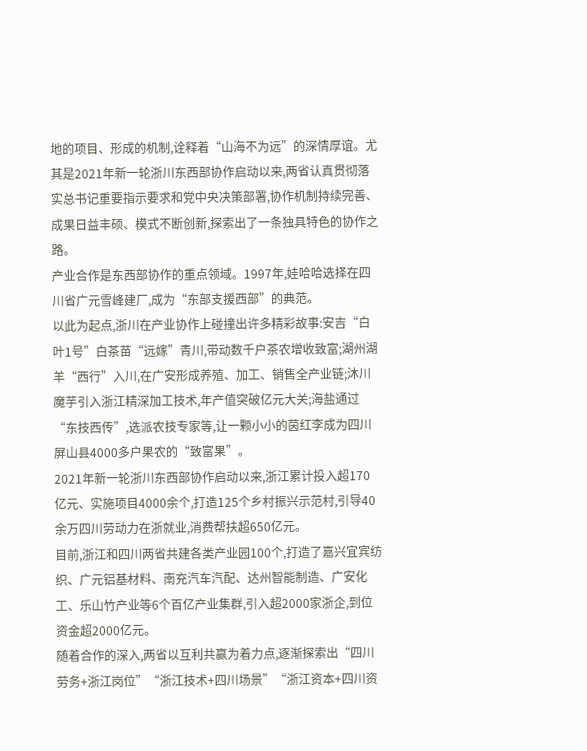地的项目、形成的机制,诠释着“山海不为远”的深情厚谊。尤其是2021年新一轮浙川东西部协作启动以来,两省认真贯彻落实总书记重要指示要求和党中央决策部署,协作机制持续完善、成果日益丰硕、模式不断创新,探索出了一条独具特色的协作之路。
产业合作是东西部协作的重点领域。1997年,娃哈哈选择在四川省广元雪峰建厂,成为“东部支援西部”的典范。
以此为起点,浙川在产业协作上碰撞出许多精彩故事:安吉“白叶1号”白茶苗“远嫁”青川,带动数千户茶农增收致富;湖州湖羊“西行”入川,在广安形成养殖、加工、销售全产业链;沐川魔芋引入浙江精深加工技术,年产值突破亿元大关;海盐通过“东技西传”,选派农技专家等,让一颗小小的茵红李成为四川屏山县4000多户果农的“致富果”。
2021年新一轮浙川东西部协作启动以来,浙江累计投入超170亿元、实施项目4000余个,打造125个乡村振兴示范村,引导40余万四川劳动力在浙就业,消费帮扶超650亿元。
目前,浙江和四川两省共建各类产业园100个,打造了嘉兴宜宾纺织、广元铝基材料、南充汽车汽配、达州智能制造、广安化工、乐山竹产业等6个百亿产业集群,引入超2000家浙企,到位资金超2000亿元。
随着合作的深入,两省以互利共赢为着力点,逐渐探索出“四川劳务+浙江岗位”“浙江技术+四川场景”“浙江资本+四川资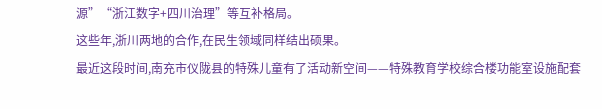源”“浙江数字+四川治理”等互补格局。
这些年,浙川两地的合作,在民生领域同样结出硕果。
最近这段时间,南充市仪陇县的特殊儿童有了活动新空间——特殊教育学校综合楼功能室设施配套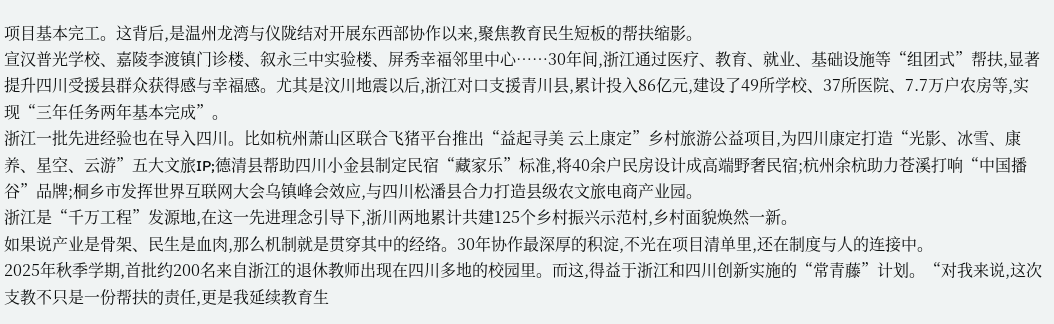项目基本完工。这背后,是温州龙湾与仪陇结对开展东西部协作以来,聚焦教育民生短板的帮扶缩影。
宣汉普光学校、嘉陵李渡镇门诊楼、叙永三中实验楼、屏秀幸福邻里中心……30年间,浙江通过医疗、教育、就业、基础设施等“组团式”帮扶,显著提升四川受援县群众获得感与幸福感。尤其是汶川地震以后,浙江对口支援青川县,累计投入86亿元,建设了49所学校、37所医院、7.7万户农房等,实现“三年任务两年基本完成”。
浙江一批先进经验也在导入四川。比如杭州萧山区联合飞猪平台推出“益起寻美 云上康定”乡村旅游公益项目,为四川康定打造“光影、冰雪、康养、星空、云游”五大文旅IP;德清县帮助四川小金县制定民宿“藏家乐”标准,将40余户民房设计成高端野奢民宿;杭州余杭助力苍溪打响“中国播谷”品牌;桐乡市发挥世界互联网大会乌镇峰会效应,与四川松潘县合力打造县级农文旅电商产业园。
浙江是“千万工程”发源地,在这一先进理念引导下,浙川两地累计共建125个乡村振兴示范村,乡村面貌焕然一新。
如果说产业是骨架、民生是血肉,那么机制就是贯穿其中的经络。30年协作最深厚的积淀,不光在项目清单里,还在制度与人的连接中。
2025年秋季学期,首批约200名来自浙江的退休教师出现在四川多地的校园里。而这,得益于浙江和四川创新实施的“常青藤”计划。“对我来说,这次支教不只是一份帮扶的责任,更是我延续教育生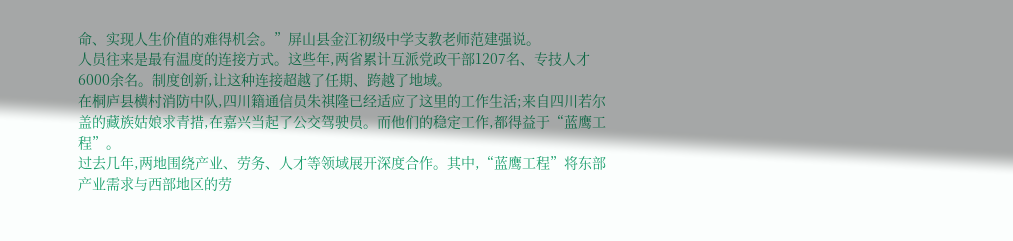命、实现人生价值的难得机会。”屏山县金江初级中学支教老师范建强说。
人员往来是最有温度的连接方式。这些年,两省累计互派党政干部1207名、专技人才6000余名。制度创新,让这种连接超越了任期、跨越了地域。
在桐庐县横村消防中队,四川籍通信员朱祺隆已经适应了这里的工作生活;来自四川若尔盖的藏族姑娘求青措,在嘉兴当起了公交驾驶员。而他们的稳定工作,都得益于“蓝鹰工程”。
过去几年,两地围绕产业、劳务、人才等领域展开深度合作。其中,“蓝鹰工程”将东部产业需求与西部地区的劳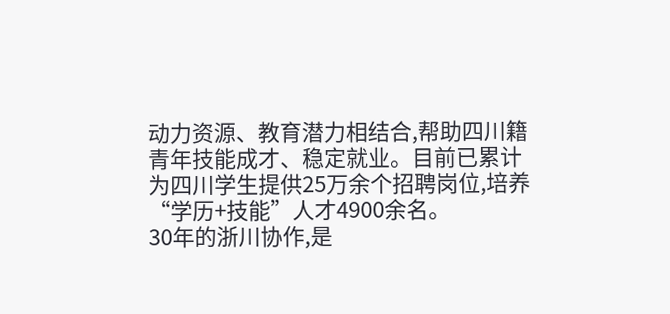动力资源、教育潜力相结合,帮助四川籍青年技能成才、稳定就业。目前已累计为四川学生提供25万余个招聘岗位,培养“学历+技能”人才4900余名。
30年的浙川协作,是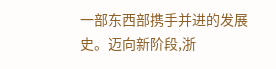一部东西部携手并进的发展史。迈向新阶段,浙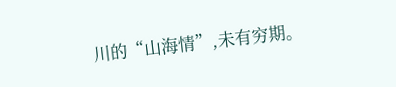川的“山海情”,未有穷期。